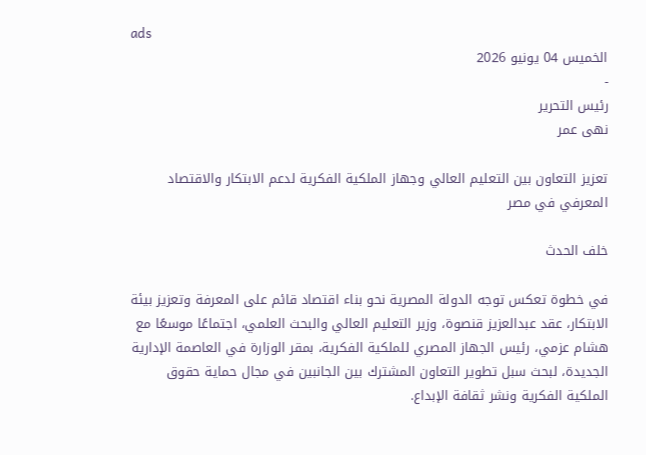ads
الخميس 04 يونيو 2026
-
رئيس التحرير
نهى عمر

تعزيز التعاون بين التعليم العالي وجهاز الملكية الفكرية لدعم الابتكار والاقتصاد المعرفي في مصر

خلف الحدث

في خطوة تعكس توجه الدولة المصرية نحو بناء اقتصاد قائم على المعرفة وتعزيز بيئة الابتكار، عقد عبدالعزيز قنصوة، وزير التعليم العالي والبحث العلمي، اجتماعًا موسعًا مع هشام عزمي، رئيس الجهاز المصري للملكية الفكرية، بمقر الوزارة في العاصمة الإدارية الجديدة، لبحث سبل تطوير التعاون المشترك بين الجانبين في مجال حماية حقوق الملكية الفكرية ونشر ثقافة الإبداع.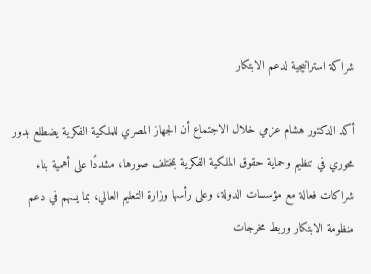شراكة استراتيجية لدعم الابتكار

أكد الدكتور هشام عزمي خلال الاجتماع أن الجهاز المصري للملكية الفكرية يضطلع بدور محوري في تنظيم وحماية حقوق الملكية الفكرية بمختلف صورها، مشددًا على أهمية بناء شراكات فعالة مع مؤسسات الدولة، وعلى رأسها وزارة التعليم العالي، بما يسهم في دعم منظومة الابتكار وربط مخرجات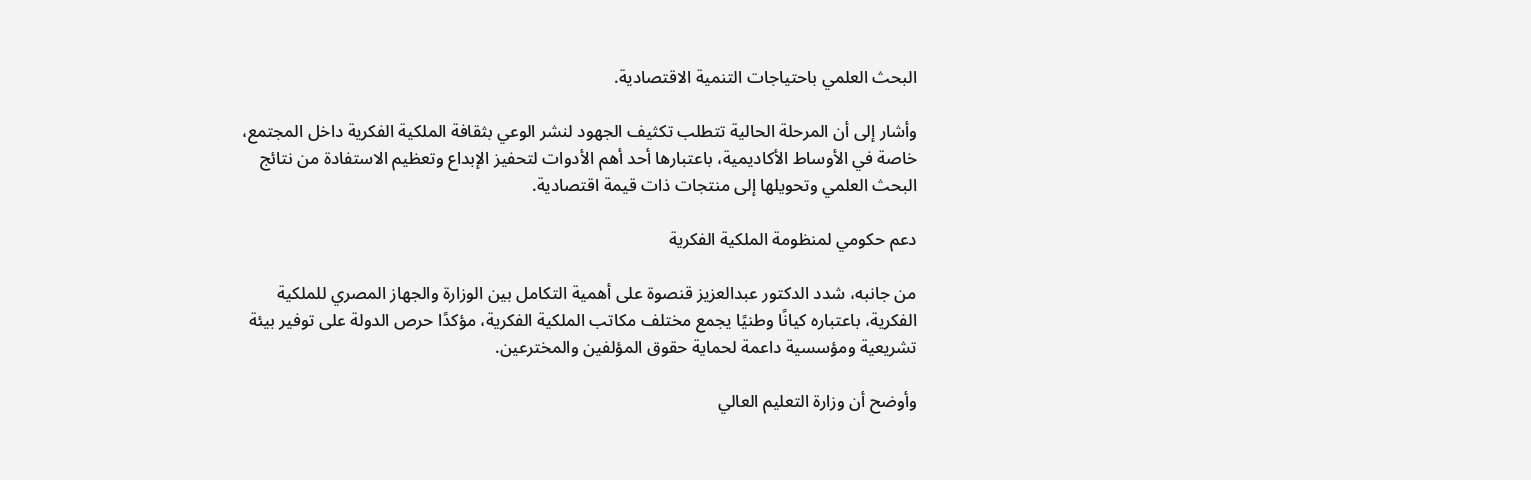البحث العلمي باحتياجات التنمية الاقتصادية.

وأشار إلى أن المرحلة الحالية تتطلب تكثيف الجهود لنشر الوعي بثقافة الملكية الفكرية داخل المجتمع، خاصة في الأوساط الأكاديمية، باعتبارها أحد أهم الأدوات لتحفيز الإبداع وتعظيم الاستفادة من نتائج البحث العلمي وتحويلها إلى منتجات ذات قيمة اقتصادية.

دعم حكومي لمنظومة الملكية الفكرية

من جانبه، شدد الدكتور عبدالعزيز قنصوة على أهمية التكامل بين الوزارة والجهاز المصري للملكية الفكرية، باعتباره كيانًا وطنيًا يجمع مختلف مكاتب الملكية الفكرية، مؤكدًا حرص الدولة على توفير بيئة تشريعية ومؤسسية داعمة لحماية حقوق المؤلفين والمخترعين.

وأوضح أن وزارة التعليم العالي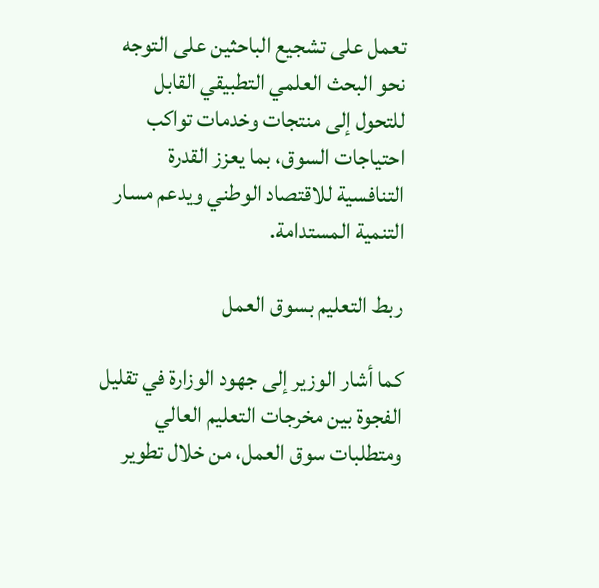تعمل على تشجيع الباحثين على التوجه نحو البحث العلمي التطبيقي القابل للتحول إلى منتجات وخدمات تواكب احتياجات السوق، بما يعزز القدرة التنافسية للاقتصاد الوطني ويدعم مسار التنمية المستدامة.

ربط التعليم بسوق العمل

كما أشار الوزير إلى جهود الوزارة في تقليل الفجوة بين مخرجات التعليم العالي ومتطلبات سوق العمل، من خلال تطوير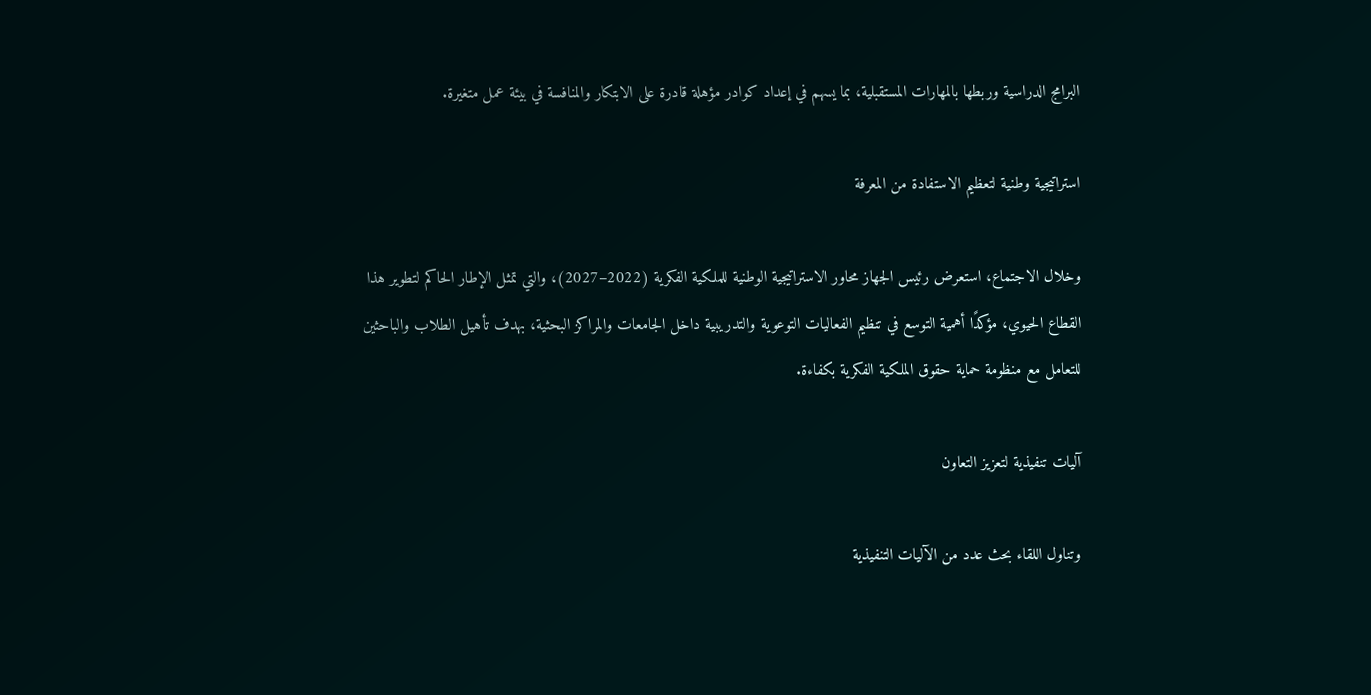البرامج الدراسية وربطها بالمهارات المستقبلية، بما يسهم في إعداد كوادر مؤهلة قادرة على الابتكار والمنافسة في بيئة عمل متغيرة.

استراتيجية وطنية لتعظيم الاستفادة من المعرفة

وخلال الاجتماع، استعرض رئيس الجهاز محاور الاستراتيجية الوطنية للملكية الفكرية (2022–2027)، والتي تمثل الإطار الحاكم لتطوير هذا القطاع الحيوي، مؤكدًا أهمية التوسع في تنظيم الفعاليات التوعوية والتدريبية داخل الجامعات والمراكز البحثية، بهدف تأهيل الطلاب والباحثين للتعامل مع منظومة حماية حقوق الملكية الفكرية بكفاءة.

آليات تنفيذية لتعزيز التعاون

وتناول اللقاء بحث عدد من الآليات التنفيذية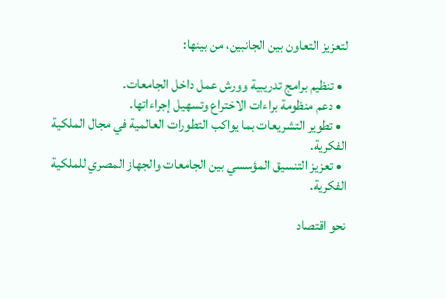لتعزيز التعاون بين الجانبين، من بينها:

  • تنظيم برامج تدريبية وورش عمل داخل الجامعات.
  • دعم منظومة براءات الاختراع وتسهيل إجراءاتها.
  • تطوير التشريعات بما يواكب التطورات العالمية في مجال الملكية الفكرية.
  • تعزيز التنسيق المؤسسي بين الجامعات والجهاز المصري للملكية الفكرية.

نحو اقتصاد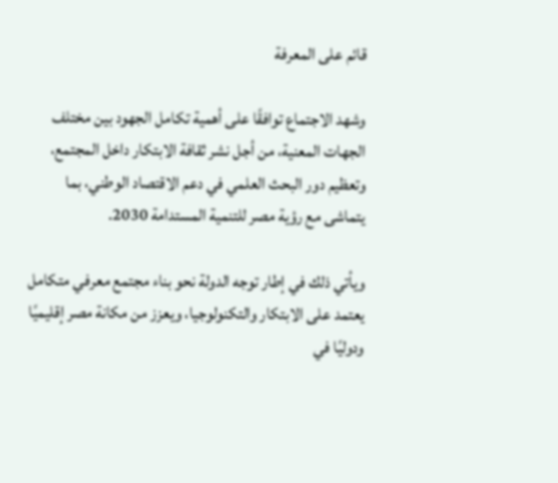قائم على المعرفة

وشهد الاجتماع توافقًا على أهمية تكامل الجهود بين مختلف الجهات المعنية، من أجل نشر ثقافة الابتكار داخل المجتمع، وتعظيم دور البحث العلمي في دعم الاقتصاد الوطني، بما يتماشى مع رؤية مصر للتنمية المستدامة 2030.

ويأتي ذلك في إطار توجه الدولة نحو بناء مجتمع معرفي متكامل يعتمد على الابتكار والتكنولوجيا، ويعزز من مكانة مصر إقليميًا ودوليًا في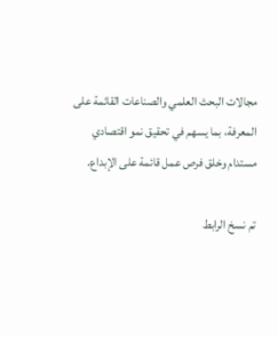مجالات البحث العلمي والصناعات القائمة على المعرفة، بما يسهم في تحقيق نمو اقتصادي مستدام وخلق فرص عمل قائمة على الإبداع.

تم نسخ الرابط